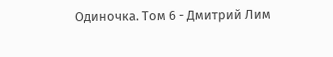Одиночка. Том 6 - Дмитрий Лим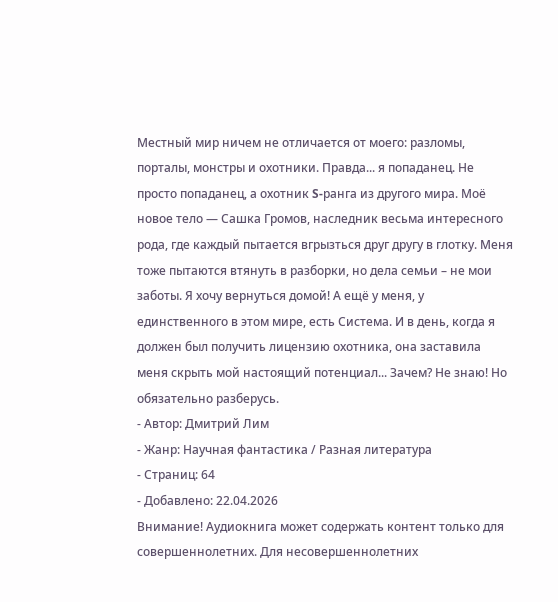Местный мир ничем не отличается от моего: разломы, порталы, монстры и охотники. Правда... я попаданец. Не просто попаданец, а охотник S-ранга из другого мира. Моё новое тело — Сашка Громов, наследник весьма интересного рода, где каждый пытается вгрызться друг другу в глотку. Меня тоже пытаются втянуть в разборки, но дела семьи – не мои заботы. Я хочу вернуться домой! А ещё у меня, у единственного в этом мире, есть Система. И в день, когда я должен был получить лицензию охотника, она заставила меня скрыть мой настоящий потенциал... Зачем? Не знаю! Но обязательно разберусь.
- Автор: Дмитрий Лим
- Жанр: Научная фантастика / Разная литература
- Страниц: 64
- Добавлено: 22.04.2026
Внимание! Аудиокнига может содержать контент только для совершеннолетних. Для несовершеннолетних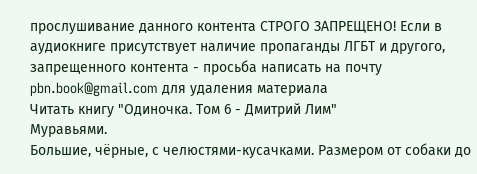прослушивание данного контента СТРОГО ЗАПРЕЩЕНО! Если в аудиокниге присутствует наличие пропаганды ЛГБТ и другого, запрещенного контента - просьба написать на почту pbn.book@gmail.com для удаления материала
Читать книгу "Одиночка. Том 6 - Дмитрий Лим"
Муравьями.
Большие, чёрные, с челюстями-кусачками. Размером от собаки до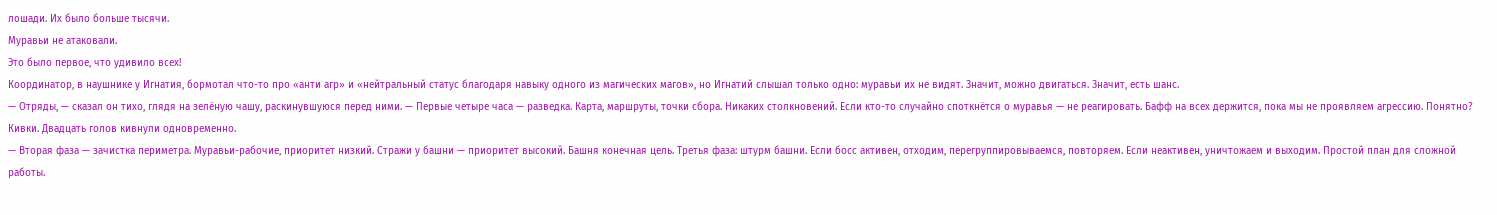лошади. Их было больше тысячи.
Муравьи не атаковали.
Это было первое, что удивило всех!
Координатор, в наушнике у Игнатия, бормотал что-то про «анти агр» и «нейтральный статус благодаря навыку одного из магических магов», но Игнатий слышал только одно: муравьи их не видят. Значит, можно двигаться. Значит, есть шанс.
— Отряды, — сказал он тихо, глядя на зелёную чашу, раскинувшуюся перед ними. — Первые четыре часа — разведка. Карта, маршруты, точки сбора. Никаких столкновений. Если кто-то случайно споткнётся о муравья — не реагировать. Бафф на всех держится, пока мы не проявляем агрессию. Понятно?
Кивки. Двадцать голов кивнули одновременно.
— Вторая фаза — зачистка периметра. Муравьи-рабочие, приоритет низкий. Стражи у башни — приоритет высокий. Башня конечная цель. Третья фаза: штурм башни. Если босс активен, отходим, перегруппировываемся, повторяем. Если неактивен, уничтожаем и выходим. Простой план для сложной работы.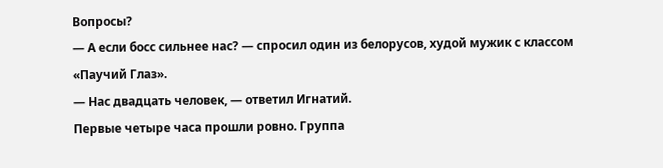Вопросы?
— А если босс сильнее нас? — спросил один из белорусов, худой мужик с классом «Паучий Глаз».
— Нас двадцать человек, — ответил Игнатий.
Первые четыре часа прошли ровно. Группа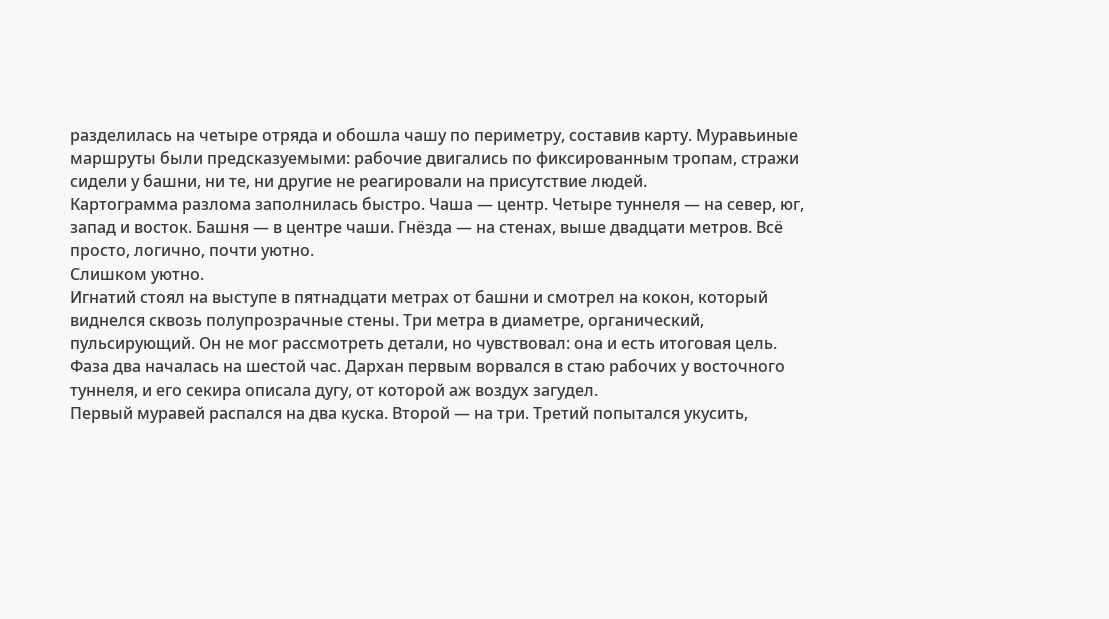разделилась на четыре отряда и обошла чашу по периметру, составив карту. Муравьиные маршруты были предсказуемыми: рабочие двигались по фиксированным тропам, стражи сидели у башни, ни те, ни другие не реагировали на присутствие людей.
Картограмма разлома заполнилась быстро. Чаша — центр. Четыре туннеля — на север, юг, запад и восток. Башня — в центре чаши. Гнёзда — на стенах, выше двадцати метров. Всё просто, логично, почти уютно.
Слишком уютно.
Игнатий стоял на выступе в пятнадцати метрах от башни и смотрел на кокон, который виднелся сквозь полупрозрачные стены. Три метра в диаметре, органический, пульсирующий. Он не мог рассмотреть детали, но чувствовал: она и есть итоговая цель.
Фаза два началась на шестой час. Дархан первым ворвался в стаю рабочих у восточного туннеля, и его секира описала дугу, от которой аж воздух загудел.
Первый муравей распался на два куска. Второй — на три. Третий попытался укусить,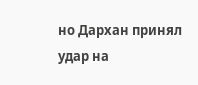но Дархан принял удар на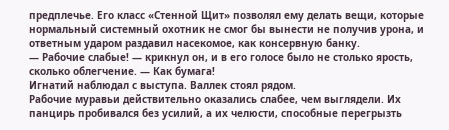предплечье. Его класс «Стенной Щит» позволял ему делать вещи, которые нормальный системный охотник не смог бы вынести не получив урона, и ответным ударом раздавил насекомое, как консервную банку.
— Рабочие слабые! — крикнул он, и в его голосе было не столько ярость, сколько облегчение. — Как бумага!
Игнатий наблюдал с выступа. Валлек стоял рядом.
Рабочие муравьи действительно оказались слабее, чем выглядели. Их панцирь пробивался без усилий, а их челюсти, способные перегрызть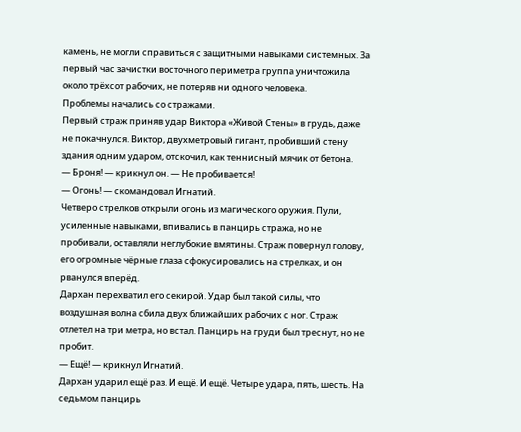камень, не могли справиться с защитными навыками системных. За первый час зачистки восточного периметра группа уничтожила около трёхсот рабочих, не потеряв ни одного человека.
Проблемы начались со стражами.
Первый страж приняв удар Виктора «Живой Стены» в грудь, даже не покачнулся. Виктор, двухметровый гигант, пробивший стену здания одним ударом, отскочил, как теннисный мячик от бетона.
— Броня! — крикнул он. — Не пробивается!
— Огонь! — скомандовал Игнатий.
Четверо стрелков открыли огонь из магического оружия. Пули, усиленные навыками, впивались в панцирь стража, но не пробивали, оставляли неглубокие вмятины. Страж повернул голову, его огромные чёрные глаза сфокусировались на стрелках, и он рванулся вперёд.
Дархан перехватил его секирой. Удар был такой силы, что воздушная волна сбила двух ближайших рабочих с ног. Страж отлетел на три метра, но встал. Панцирь на груди был треснут, но не пробит.
— Ещё! — крикнул Игнатий.
Дархан ударил ещё раз. И ещё. И ещё. Четыре удара, пять, шесть. На седьмом панцирь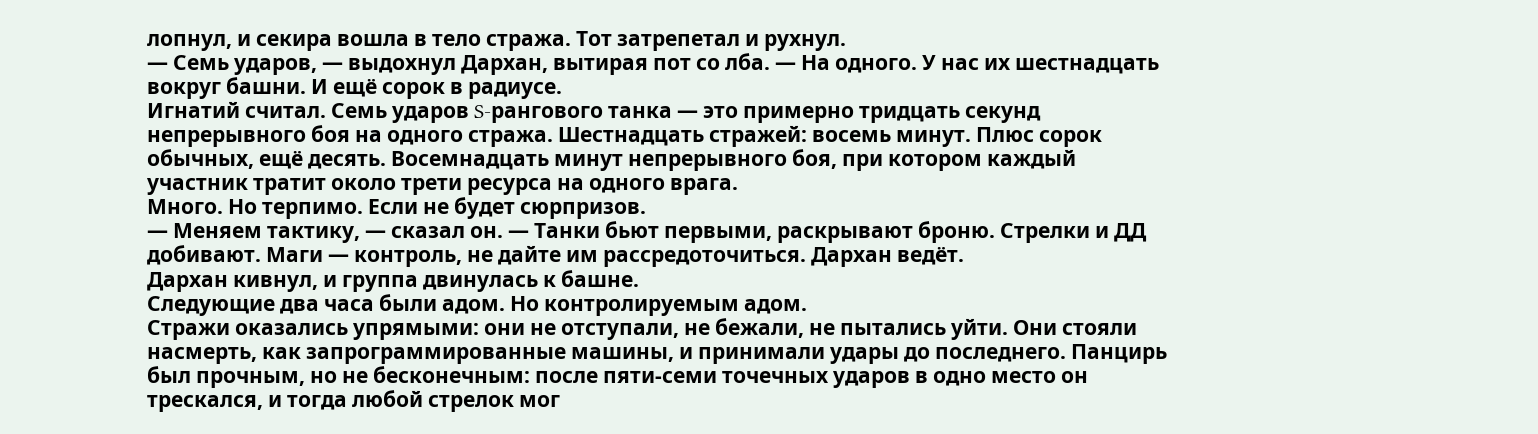лопнул, и секира вошла в тело стража. Тот затрепетал и рухнул.
— Семь ударов, — выдохнул Дархан, вытирая пот со лба. — На одного. У нас их шестнадцать вокруг башни. И ещё сорок в радиусе.
Игнатий считал. Семь ударов S-рангового танка — это примерно тридцать секунд непрерывного боя на одного стража. Шестнадцать стражей: восемь минут. Плюс сорок обычных, ещё десять. Восемнадцать минут непрерывного боя, при котором каждый участник тратит около трети ресурса на одного врага.
Много. Но терпимо. Если не будет сюрпризов.
— Меняем тактику, — сказал он. — Танки бьют первыми, раскрывают броню. Стрелки и ДД добивают. Маги — контроль, не дайте им рассредоточиться. Дархан ведёт.
Дархан кивнул, и группа двинулась к башне.
Следующие два часа были адом. Но контролируемым адом.
Стражи оказались упрямыми: они не отступали, не бежали, не пытались уйти. Они стояли насмерть, как запрограммированные машины, и принимали удары до последнего. Панцирь был прочным, но не бесконечным: после пяти-семи точечных ударов в одно место он трескался, и тогда любой стрелок мог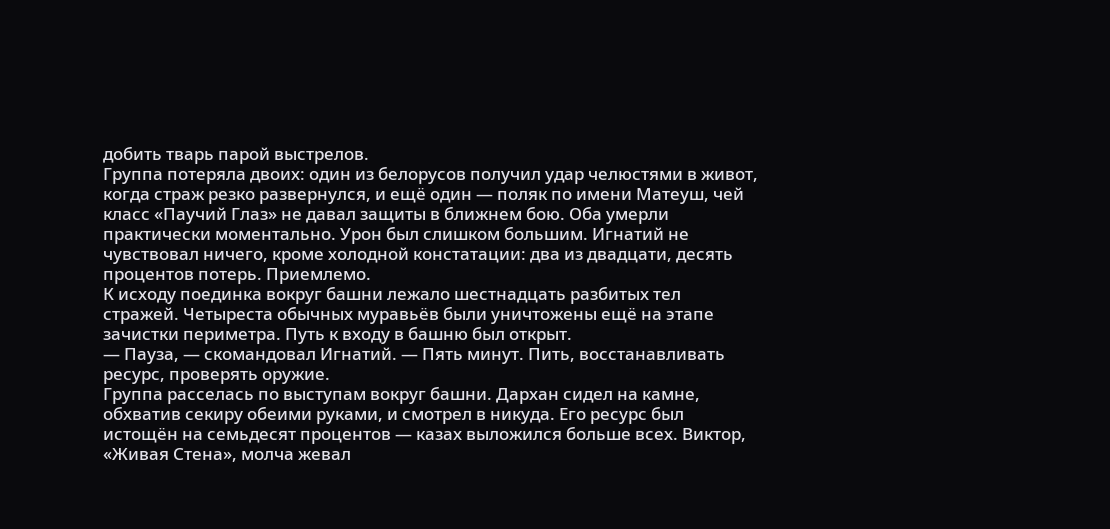добить тварь парой выстрелов.
Группа потеряла двоих: один из белорусов получил удар челюстями в живот, когда страж резко развернулся, и ещё один — поляк по имени Матеуш, чей класс «Паучий Глаз» не давал защиты в ближнем бою. Оба умерли практически моментально. Урон был слишком большим. Игнатий не чувствовал ничего, кроме холодной констатации: два из двадцати, десять процентов потерь. Приемлемо.
К исходу поединка вокруг башни лежало шестнадцать разбитых тел стражей. Четыреста обычных муравьёв были уничтожены ещё на этапе зачистки периметра. Путь к входу в башню был открыт.
— Пауза, — скомандовал Игнатий. — Пять минут. Пить, восстанавливать ресурс, проверять оружие.
Группа расселась по выступам вокруг башни. Дархан сидел на камне, обхватив секиру обеими руками, и смотрел в никуда. Его ресурс был истощён на семьдесят процентов — казах выложился больше всех. Виктор, «Живая Стена», молча жевал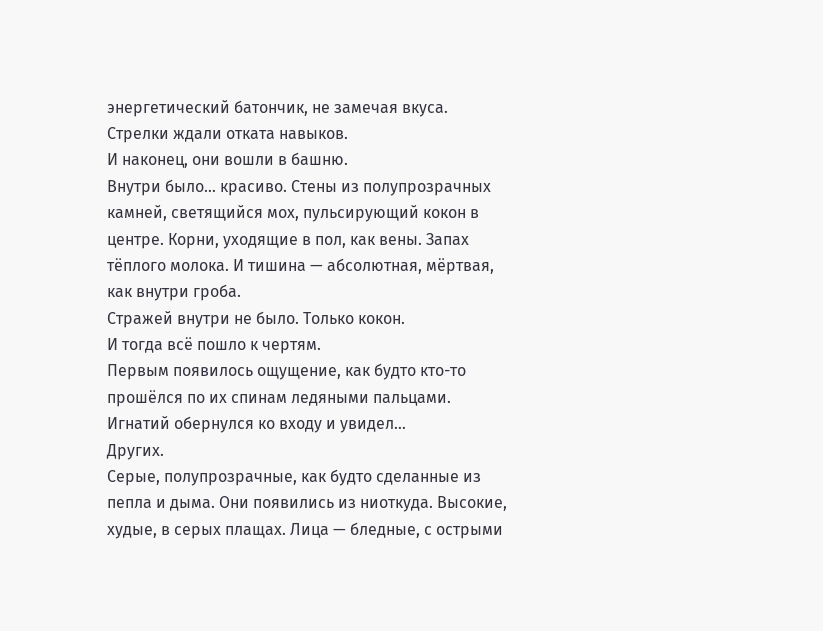энергетический батончик, не замечая вкуса. Стрелки ждали отката навыков.
И наконец, они вошли в башню.
Внутри было… красиво. Стены из полупрозрачных камней, светящийся мох, пульсирующий кокон в центре. Корни, уходящие в пол, как вены. Запах тёплого молока. И тишина — абсолютная, мёртвая, как внутри гроба.
Стражей внутри не было. Только кокон.
И тогда всё пошло к чертям.
Первым появилось ощущение, как будто кто-то прошёлся по их спинам ледяными пальцами. Игнатий обернулся ко входу и увидел…
Других.
Серые, полупрозрачные, как будто сделанные из пепла и дыма. Они появились из ниоткуда. Высокие, худые, в серых плащах. Лица — бледные, с острыми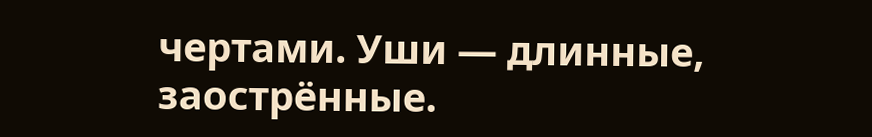чертами. Уши — длинные, заострённые.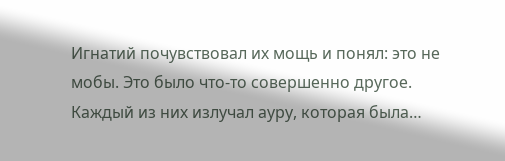Игнатий почувствовал их мощь и понял: это не мобы. Это было что-то совершенно другое. Каждый из них излучал ауру, которая была…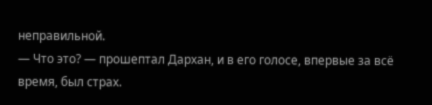неправильной.
— Что это? — прошептал Дархан, и в его голосе, впервые за всё время, был страх.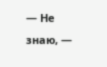— Не знаю, —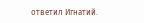ответил Игнатий.